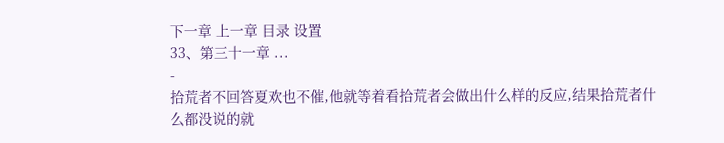下一章 上一章 目录 设置
33、第三十一章 ...
-
拾荒者不回答夏欢也不催,他就等着看拾荒者会做出什么样的反应,结果拾荒者什么都没说的就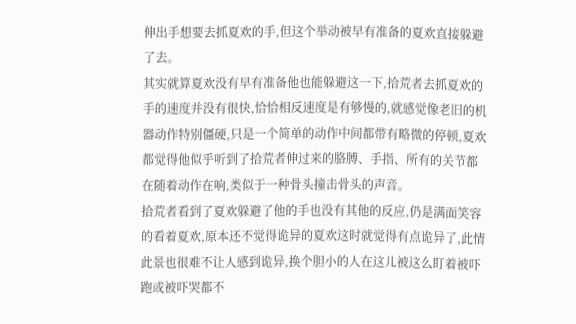伸出手想要去抓夏欢的手,但这个举动被早有准备的夏欢直接躲避了去。
其实就算夏欢没有早有准备他也能躲避这一下,拾荒者去抓夏欢的手的速度并没有很快,恰恰相反速度是有够慢的,就感觉像老旧的机器动作特别僵硬,只是一个简单的动作中间都带有略微的停顿,夏欢都觉得他似乎听到了拾荒者伸过来的胳膊、手指、所有的关节都在随着动作在响,类似于一种骨头撞击骨头的声音。
拾荒者看到了夏欢躲避了他的手也没有其他的反应,仍是满面笑容的看着夏欢,原本还不觉得诡异的夏欢这时就觉得有点诡异了,此情此景也很难不让人感到诡异,换个胆小的人在这儿被这么盯着被吓跑或被吓哭都不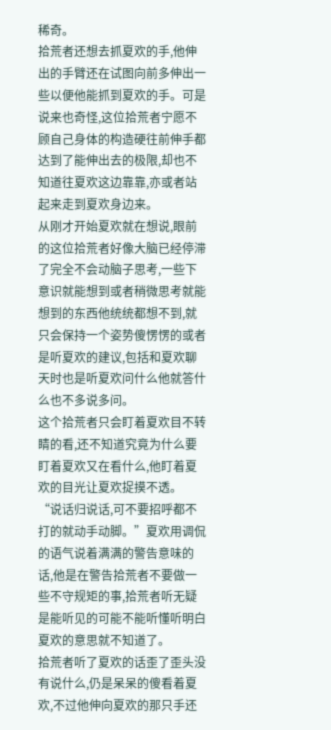稀奇。
拾荒者还想去抓夏欢的手,他伸出的手臂还在试图向前多伸出一些以便他能抓到夏欢的手。可是说来也奇怪,这位拾荒者宁愿不顾自己身体的构造硬往前伸手都达到了能伸出去的极限,却也不知道往夏欢这边靠靠,亦或者站起来走到夏欢身边来。
从刚才开始夏欢就在想说,眼前的这位拾荒者好像大脑已经停滞了完全不会动脑子思考,一些下意识就能想到或者稍微思考就能想到的东西他统统都想不到,就只会保持一个姿势傻愣愣的或者是听夏欢的建议,包括和夏欢聊天时也是听夏欢问什么他就答什么也不多说多问。
这个拾荒者只会盯着夏欢目不转睛的看,还不知道究竟为什么要盯着夏欢又在看什么,他盯着夏欢的目光让夏欢捉摸不透。
“说话归说话,可不要招呼都不打的就动手动脚。”夏欢用调侃的语气说着满满的警告意味的话,他是在警告拾荒者不要做一些不守规矩的事,拾荒者听无疑是能听见的可能不能听懂听明白夏欢的意思就不知道了。
拾荒者听了夏欢的话歪了歪头没有说什么,仍是呆呆的傻看着夏欢,不过他伸向夏欢的那只手还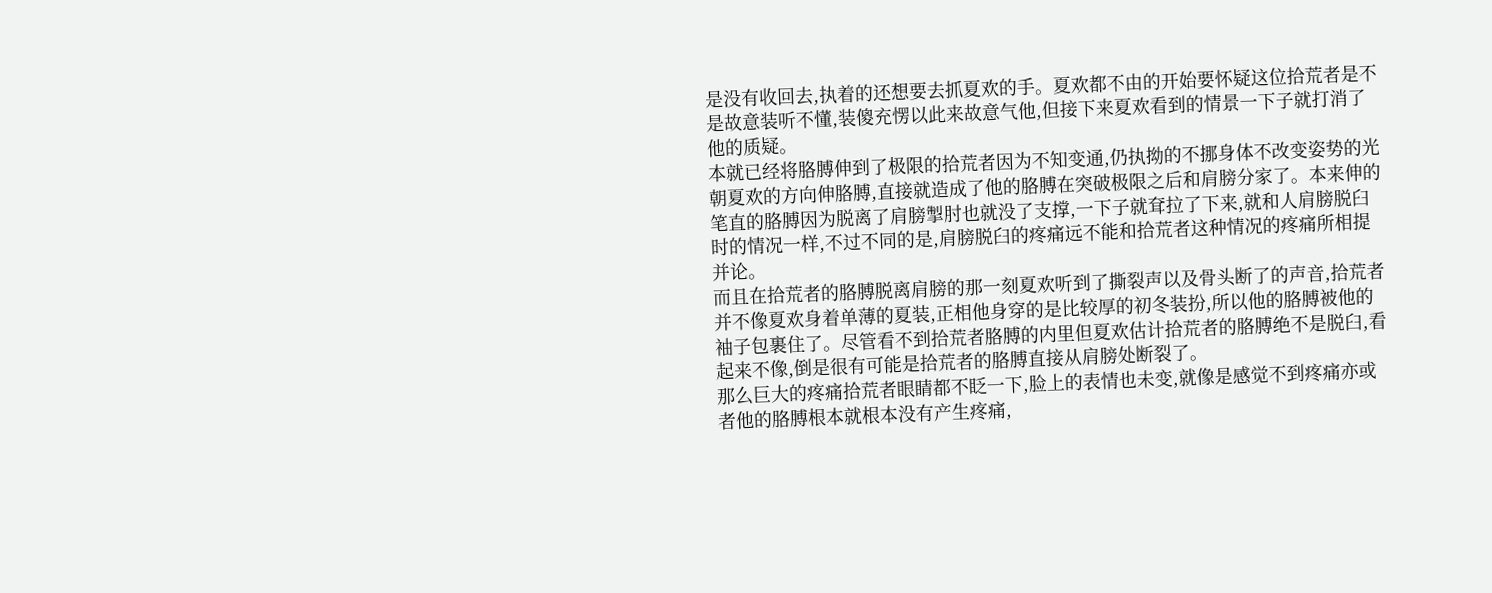是没有收回去,执着的还想要去抓夏欢的手。夏欢都不由的开始要怀疑这位拾荒者是不是故意装听不懂,装傻充愣以此来故意气他,但接下来夏欢看到的情景一下子就打消了他的质疑。
本就已经将胳膊伸到了极限的拾荒者因为不知变通,仍执拗的不挪身体不改变姿势的光朝夏欢的方向伸胳膊,直接就造成了他的胳膊在突破极限之后和肩膀分家了。本来伸的笔直的胳膊因为脱离了肩膀掣肘也就没了支撑,一下子就耷拉了下来,就和人肩膀脱臼时的情况一样,不过不同的是,肩膀脱臼的疼痛远不能和拾荒者这种情况的疼痛所相提并论。
而且在拾荒者的胳膊脱离肩膀的那一刻夏欢听到了撕裂声以及骨头断了的声音,拾荒者并不像夏欢身着单薄的夏装,正相他身穿的是比较厚的初冬装扮,所以他的胳膊被他的袖子包裹住了。尽管看不到拾荒者胳膊的内里但夏欢估计拾荒者的胳膊绝不是脱臼,看起来不像,倒是很有可能是拾荒者的胳膊直接从肩膀处断裂了。
那么巨大的疼痛拾荒者眼睛都不眨一下,脸上的表情也未变,就像是感觉不到疼痛亦或者他的胳膊根本就根本没有产生疼痛,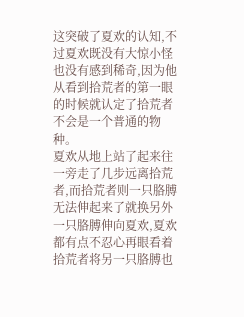这突破了夏欢的认知,不过夏欢既没有大惊小怪也没有感到稀奇,因为他从看到拾荒者的第一眼的时候就认定了拾荒者不会是一个普通的物种。
夏欢从地上站了起来往一旁走了几步远离拾荒者,而拾荒者则一只胳膊无法伸起来了就换另外一只胳膊伸向夏欢,夏欢都有点不忍心再眼看着拾荒者将另一只胳膊也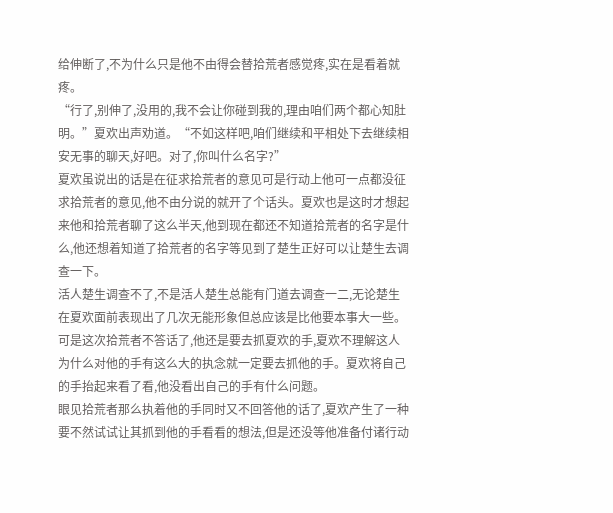给伸断了,不为什么只是他不由得会替拾荒者感觉疼,实在是看着就疼。
“行了,别伸了,没用的,我不会让你碰到我的,理由咱们两个都心知肚明。”夏欢出声劝道。“不如这样吧,咱们继续和平相处下去继续相安无事的聊天,好吧。对了,你叫什么名字?”
夏欢虽说出的话是在征求拾荒者的意见可是行动上他可一点都没征求拾荒者的意见,他不由分说的就开了个话头。夏欢也是这时才想起来他和拾荒者聊了这么半天,他到现在都还不知道拾荒者的名字是什么,他还想着知道了拾荒者的名字等见到了楚生正好可以让楚生去调查一下。
活人楚生调查不了,不是活人楚生总能有门道去调查一二,无论楚生在夏欢面前表现出了几次无能形象但总应该是比他要本事大一些。
可是这次拾荒者不答话了,他还是要去抓夏欢的手,夏欢不理解这人为什么对他的手有这么大的执念就一定要去抓他的手。夏欢将自己的手抬起来看了看,他没看出自己的手有什么问题。
眼见拾荒者那么执着他的手同时又不回答他的话了,夏欢产生了一种要不然试试让其抓到他的手看看的想法,但是还没等他准备付诸行动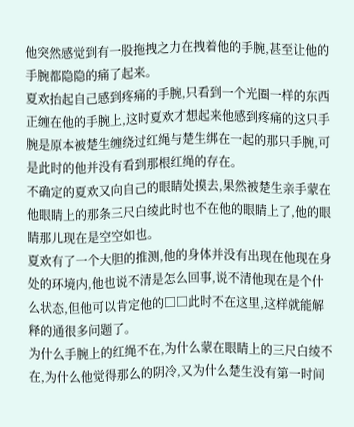他突然感觉到有一股拖拽之力在拽着他的手腕,甚至让他的手腕都隐隐的痛了起来。
夏欢抬起自己感到疼痛的手腕,只看到一个光圈一样的东西正缠在他的手腕上,这时夏欢才想起来他感到疼痛的这只手腕是原本被楚生缠绕过红绳与楚生绑在一起的那只手腕,可是此时的他并没有看到那根红绳的存在。
不确定的夏欢又向自己的眼睛处摸去,果然被楚生亲手蒙在他眼睛上的那条三尺白绫此时也不在他的眼睛上了,他的眼睛那儿现在是空空如也。
夏欢有了一个大胆的推测,他的身体并没有出现在他现在身处的环境内,他也说不清是怎么回事,说不清他现在是个什么状态,但他可以肯定他的□□此时不在这里,这样就能解释的通很多问题了。
为什么手腕上的红绳不在,为什么蒙在眼睛上的三尺白绫不在,为什么他觉得那么的阴冷,又为什么楚生没有第一时间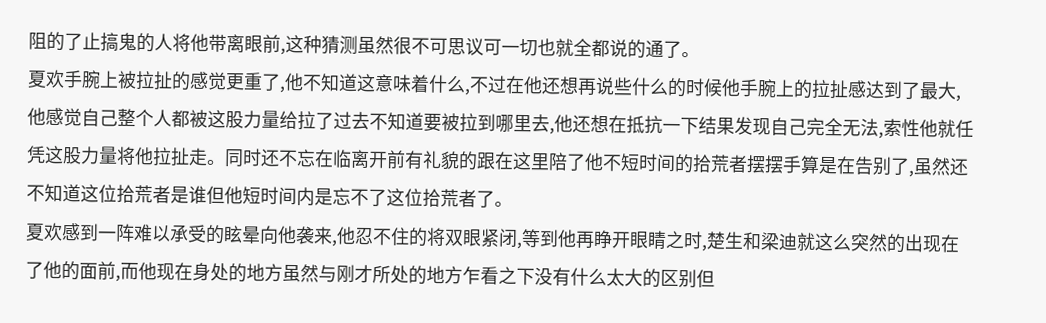阻的了止搞鬼的人将他带离眼前,这种猜测虽然很不可思议可一切也就全都说的通了。
夏欢手腕上被拉扯的感觉更重了,他不知道这意味着什么,不过在他还想再说些什么的时候他手腕上的拉扯感达到了最大,他感觉自己整个人都被这股力量给拉了过去不知道要被拉到哪里去,他还想在抵抗一下结果发现自己完全无法,索性他就任凭这股力量将他拉扯走。同时还不忘在临离开前有礼貌的跟在这里陪了他不短时间的拾荒者摆摆手算是在告别了,虽然还不知道这位拾荒者是谁但他短时间内是忘不了这位拾荒者了。
夏欢感到一阵难以承受的眩晕向他袭来,他忍不住的将双眼紧闭,等到他再睁开眼睛之时,楚生和梁迪就这么突然的出现在了他的面前,而他现在身处的地方虽然与刚才所处的地方乍看之下没有什么太大的区别但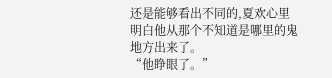还是能够看出不同的,夏欢心里明白他从那个不知道是哪里的鬼地方出来了。
“他睁眼了。”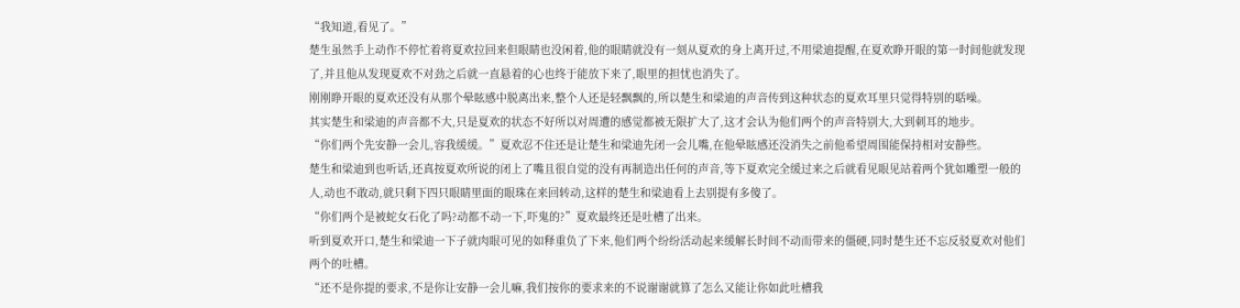“我知道,看见了。”
楚生虽然手上动作不停忙着将夏欢拉回来但眼睛也没闲着,他的眼睛就没有一刻从夏欢的身上离开过,不用梁迪提醒,在夏欢睁开眼的第一时间他就发现了,并且他从发现夏欢不对劲之后就一直悬着的心也终于能放下来了,眼里的担忧也消失了。
刚刚睁开眼的夏欢还没有从那个晕眩感中脱离出来,整个人还是轻飘飘的,所以楚生和梁迪的声音传到这种状态的夏欢耳里只觉得特别的聒噪。
其实楚生和梁迪的声音都不大,只是夏欢的状态不好所以对周遭的感觉都被无限扩大了,这才会认为他们两个的声音特别大,大到刺耳的地步。
“你们两个先安静一会儿,容我缓缓。”夏欢忍不住还是让楚生和梁迪先闭一会儿嘴,在他晕眩感还没消失之前他希望周围能保持相对安静些。
楚生和梁迪到也听话,还真按夏欢所说的闭上了嘴且很自觉的没有再制造出任何的声音,等下夏欢完全缓过来之后就看见眼见站着两个犹如雕塑一般的人,动也不敢动,就只剩下四只眼睛里面的眼珠在来回转动,这样的楚生和梁迪看上去别提有多傻了。
“你们两个是被蛇女石化了吗?动都不动一下,吓鬼的?”夏欢最终还是吐槽了出来。
听到夏欢开口,楚生和梁迪一下子就肉眼可见的如释重负了下来,他们两个纷纷活动起来缓解长时间不动而带来的僵硬,同时楚生还不忘反驳夏欢对他们两个的吐槽。
“还不是你提的要求,不是你让安静一会儿嘛,我们按你的要求来的不说谢谢就算了怎么又能让你如此吐槽我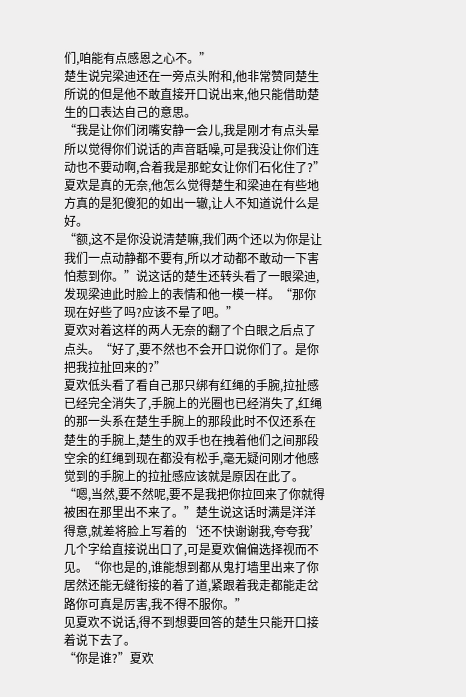们,咱能有点感恩之心不。”
楚生说完梁迪还在一旁点头附和,他非常赞同楚生所说的但是他不敢直接开口说出来,他只能借助楚生的口表达自己的意思。
“我是让你们闭嘴安静一会儿,我是刚才有点头晕所以觉得你们说话的声音聒噪,可是我没让你们连动也不要动啊,合着我是那蛇女让你们石化住了?”夏欢是真的无奈,他怎么觉得楚生和梁迪在有些地方真的是犯傻犯的如出一辙,让人不知道说什么是好。
“额,这不是你没说清楚嘛,我们两个还以为你是让我们一点动静都不要有,所以才动都不敢动一下害怕惹到你。”说这话的楚生还转头看了一眼梁迪,发现梁迪此时脸上的表情和他一模一样。“那你现在好些了吗?应该不晕了吧。”
夏欢对着这样的两人无奈的翻了个白眼之后点了点头。“好了,要不然也不会开口说你们了。是你把我拉扯回来的?”
夏欢低头看了看自己那只绑有红绳的手腕,拉扯感已经完全消失了,手腕上的光圈也已经消失了,红绳的那一头系在楚生手腕上的那段此时不仅还系在楚生的手腕上,楚生的双手也在拽着他们之间那段空余的红绳到现在都没有松手,毫无疑问刚才他感觉到的手腕上的拉扯感应该就是原因在此了。
“嗯,当然,要不然呢,要不是我把你拉回来了你就得被困在那里出不来了。”楚生说这话时满是洋洋得意,就差将脸上写着的‘还不快谢谢我,夸夸我’几个字给直接说出口了,可是夏欢偏偏选择视而不见。“你也是的,谁能想到都从鬼打墙里出来了你居然还能无缝衔接的着了道,紧跟着我走都能走岔路你可真是厉害,我不得不服你。”
见夏欢不说话,得不到想要回答的楚生只能开口接着说下去了。
“你是谁?”夏欢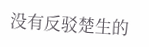没有反驳楚生的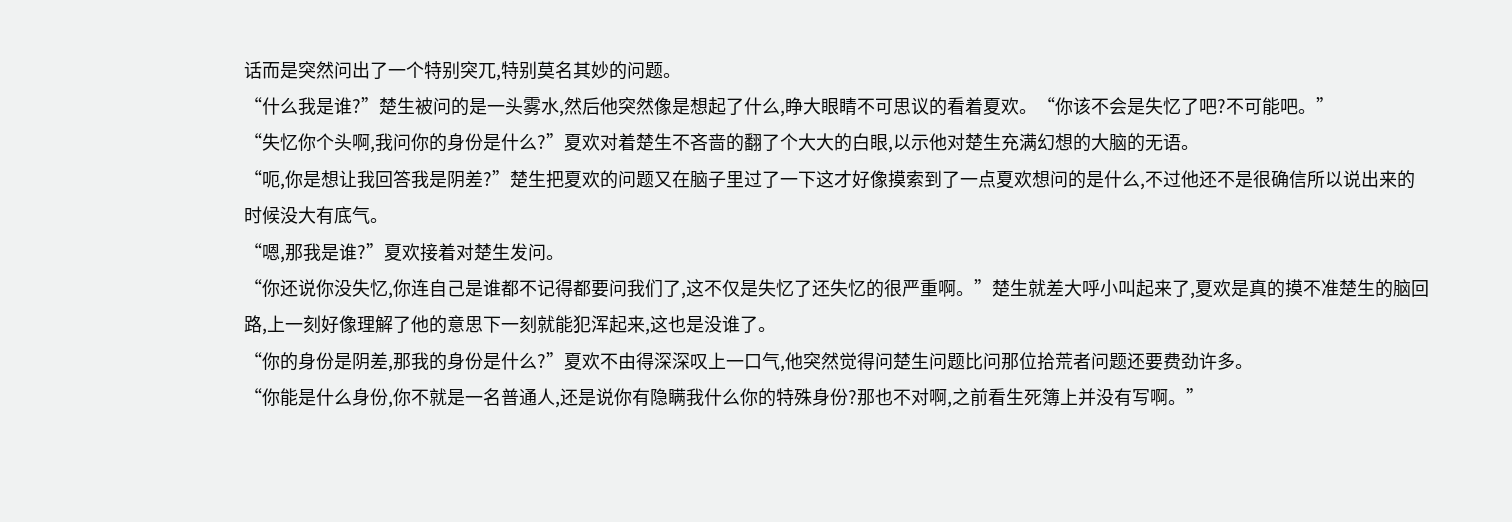话而是突然问出了一个特别突兀,特别莫名其妙的问题。
“什么我是谁?”楚生被问的是一头雾水,然后他突然像是想起了什么,睁大眼睛不可思议的看着夏欢。“你该不会是失忆了吧?不可能吧。”
“失忆你个头啊,我问你的身份是什么?”夏欢对着楚生不吝啬的翻了个大大的白眼,以示他对楚生充满幻想的大脑的无语。
“呃,你是想让我回答我是阴差?”楚生把夏欢的问题又在脑子里过了一下这才好像摸索到了一点夏欢想问的是什么,不过他还不是很确信所以说出来的时候没大有底气。
“嗯,那我是谁?”夏欢接着对楚生发问。
“你还说你没失忆,你连自己是谁都不记得都要问我们了,这不仅是失忆了还失忆的很严重啊。”楚生就差大呼小叫起来了,夏欢是真的摸不准楚生的脑回路,上一刻好像理解了他的意思下一刻就能犯浑起来,这也是没谁了。
“你的身份是阴差,那我的身份是什么?”夏欢不由得深深叹上一口气,他突然觉得问楚生问题比问那位拾荒者问题还要费劲许多。
“你能是什么身份,你不就是一名普通人,还是说你有隐瞒我什么你的特殊身份?那也不对啊,之前看生死簿上并没有写啊。”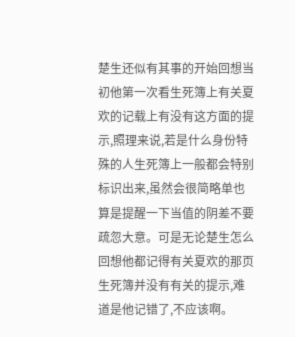楚生还似有其事的开始回想当初他第一次看生死簿上有关夏欢的记载上有没有这方面的提示,照理来说,若是什么身份特殊的人生死簿上一般都会特别标识出来,虽然会很简略单也算是提醒一下当值的阴差不要疏忽大意。可是无论楚生怎么回想他都记得有关夏欢的那页生死簿并没有有关的提示,难道是他记错了,不应该啊。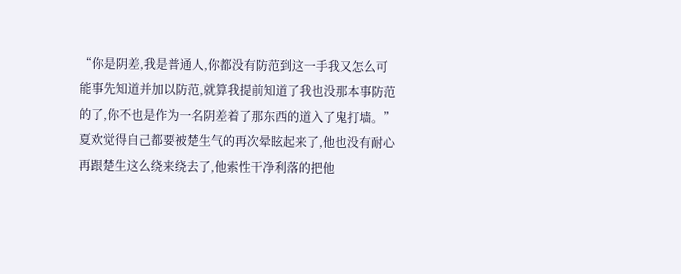“你是阴差,我是普通人,你都没有防范到这一手我又怎么可能事先知道并加以防范,就算我提前知道了我也没那本事防范的了,你不也是作为一名阴差着了那东西的道入了鬼打墙。”
夏欢觉得自己都要被楚生气的再次晕眩起来了,他也没有耐心再跟楚生这么绕来绕去了,他索性干净利落的把他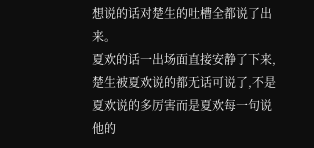想说的话对楚生的吐槽全都说了出来。
夏欢的话一出场面直接安静了下来,楚生被夏欢说的都无话可说了,不是夏欢说的多厉害而是夏欢每一句说他的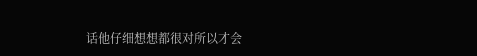话他仔细想想都很对所以才会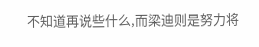不知道再说些什么,而梁迪则是努力将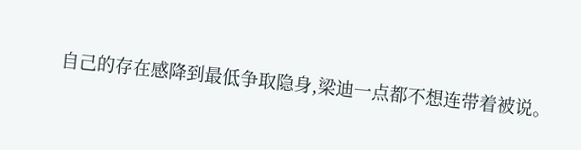自己的存在感降到最低争取隐身,梁迪一点都不想连带着被说。